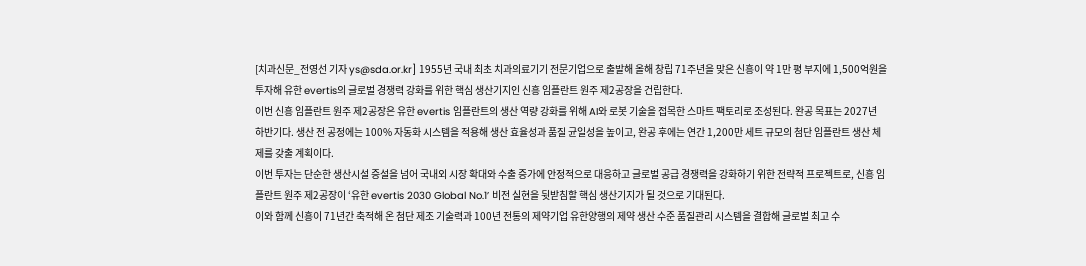[치과신문_전영선 기자 ys@sda.or.kr] 1955년 국내 최초 치과의료기기 전문기업으로 출발해 올해 창립 71주년을 맞은 신흥이 약 1만 평 부지에 1,500억원을 투자해 유한 evertis의 글로벌 경쟁력 강화를 위한 핵심 생산기지인 신흥 임플란트 원주 제2공장을 건립한다.
이번 신흥 임플란트 원주 제2공장은 유한 evertis 임플란트의 생산 역량 강화를 위해 AI와 로봇 기술을 접목한 스마트 팩토리로 조성된다. 완공 목표는 2027년 하반기다. 생산 전 공정에는 100% 자동화 시스템을 적용해 생산 효율성과 품질 균일성을 높이고, 완공 후에는 연간 1,200만 세트 규모의 첨단 임플란트 생산 체제를 갖출 계획이다.
이번 투자는 단순한 생산시설 증설을 넘어 국내외 시장 확대와 수출 증가에 안정적으로 대응하고 글로벌 공급 경쟁력을 강화하기 위한 전략적 프로젝트로, 신흥 임플란트 원주 제2공장이 ‘유한 evertis 2030 Global No.1’ 비전 실현을 뒷받침할 핵심 생산기지가 될 것으로 기대된다.
이와 함께 신흥이 71년간 축적해 온 첨단 제조 기술력과 100년 전통의 제약기업 유한양행의 제약 생산 수준 품질관리 시스템을 결합해 글로벌 최고 수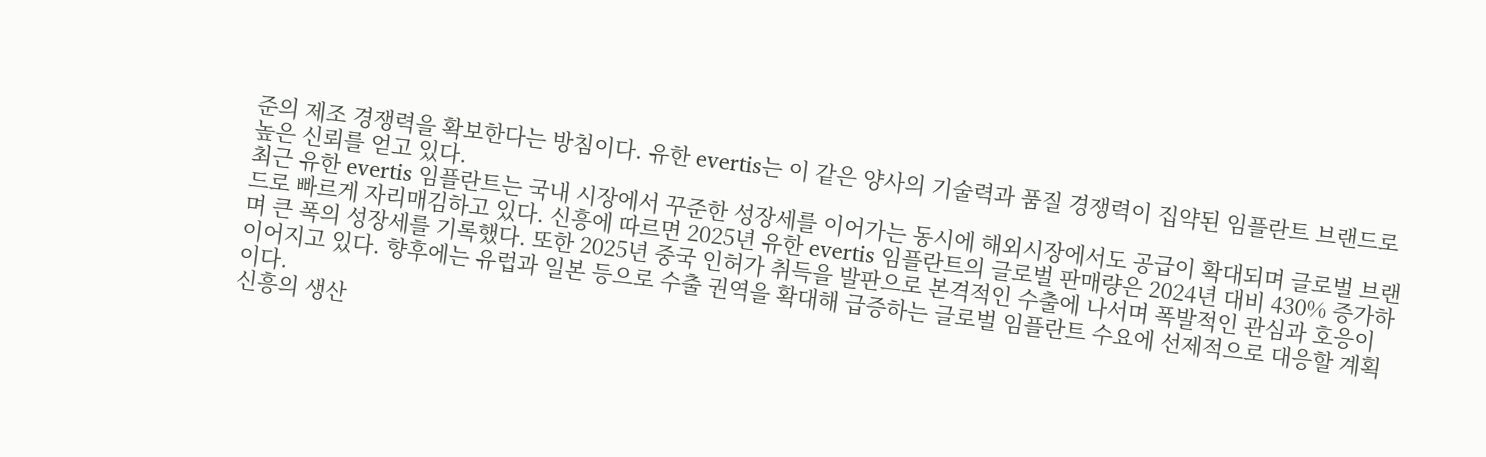준의 제조 경쟁력을 확보한다는 방침이다. 유한 evertis는 이 같은 양사의 기술력과 품질 경쟁력이 집약된 임플란트 브랜드로 높은 신뢰를 얻고 있다.
최근 유한 evertis 임플란트는 국내 시장에서 꾸준한 성장세를 이어가는 동시에 해외시장에서도 공급이 확대되며 글로벌 브랜드로 빠르게 자리매김하고 있다. 신흥에 따르면 2025년 유한 evertis 임플란트의 글로벌 판매량은 2024년 대비 430% 증가하며 큰 폭의 성장세를 기록했다. 또한 2025년 중국 인허가 취득을 발판으로 본격적인 수출에 나서며 폭발적인 관심과 호응이 이어지고 있다. 향후에는 유럽과 일본 등으로 수출 권역을 확대해 급증하는 글로벌 임플란트 수요에 선제적으로 대응할 계획이다.
신흥의 생산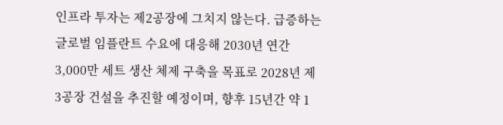인프라 투자는 제2공장에 그치지 않는다. 급증하는 글로벌 임플란트 수요에 대응해 2030년 연간 3,000만 세트 생산 체제 구축을 목표로 2028년 제3공장 건설을 추진할 예정이며, 향후 15년간 약 1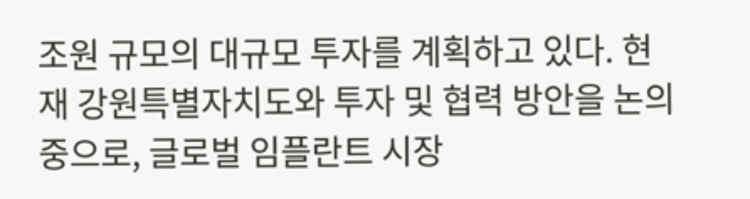조원 규모의 대규모 투자를 계획하고 있다. 현재 강원특별자치도와 투자 및 협력 방안을 논의 중으로, 글로벌 임플란트 시장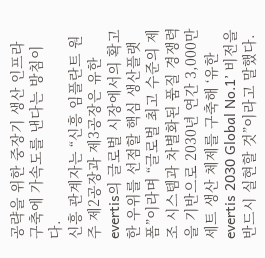공략을 위한 중장기 생산 인프라 구축에 가속도를 낸다는 방침이다.
신흥 관계자는 “신흥 임플란트 원주 제2공장과 제3공장은 유한 evertis의 글로벌 시장에서의 확고한 우위를 선점할 핵심 생산플랫폼”이라며 “글로벌 최고 수준의 제조 시스템과 차별화된 품질 경쟁력을 기반으로 2030년 연간 3,000만 세트 생산 체제를 구축해 ‘유한 evertis 2030 Global No.1’ 비전을 반드시 실현할 것”이라고 말했다.